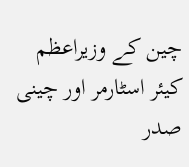چین کے وزیراعظم کیئر اسٹارمر اور چینی صدر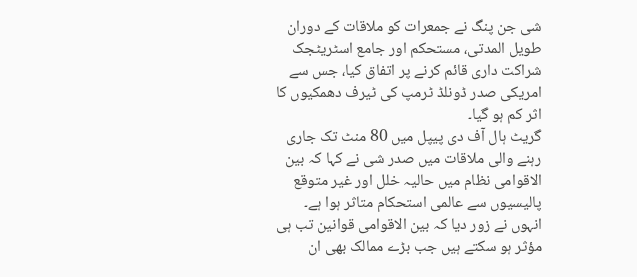شی جن پنگ نے جمعرات کو ملاقات کے دوران طویل المدتی، مستحکم اور جامع اسٹریٹجک شراکت داری قائم کرنے پر اتفاق کیا، جس سے امریکی صدر ڈونلڈ ٹرمپ کی ٹیرف دھمکیوں کا اثر کم ہو گیا۔
گریٹ ہال آف دی پیپل میں 80 منٹ تک جاری رہنے والی ملاقات میں صدر شی نے کہا کہ بین الاقوامی نظام میں حالیہ خلل اور غیر متوقع پالیسیوں سے عالمی استحکام متاثر ہوا ہے۔
انہوں نے زور دیا کہ بین الاقوامی قوانین تب ہی مؤثر ہو سکتے ہیں جب بڑے ممالک بھی ان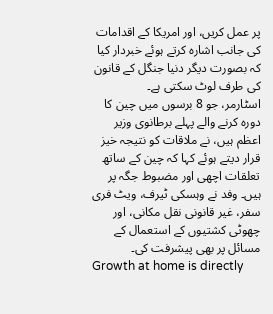پر عمل کریں، اور امریکا کے اقدامات کی جانب اشارہ کرتے ہوئے خبردار کیا کہ بصورت دیگر دنیا جنگل کے قانون کی طرف لوٹ سکتی ہے۔
اسٹارمر، جو 8 برسوں میں چین کا دورہ کرنے والے پہلے برطانوی وزیر اعظم ہیں، نے ملاقات کو نتیجہ خیز قرار دیتے ہوئے کہا کہ چین کے ساتھ تعلقات اچھی اور مضبوط جگہ پر ہیں۔ وفد نے وہسکی ٹیرف، ویٹ فری سفر، غیر قانونی نقل مکانی، اور چھوٹی کشتیوں کے استعمال کے مسائل پر بھی پیشرفت کی۔
Growth at home is directly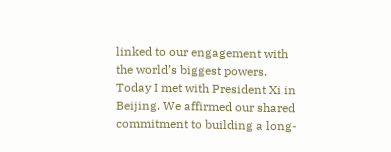linked to our engagement with the world’s biggest powers.
Today I met with President Xi in Beijing. We affirmed our shared commitment to building a long-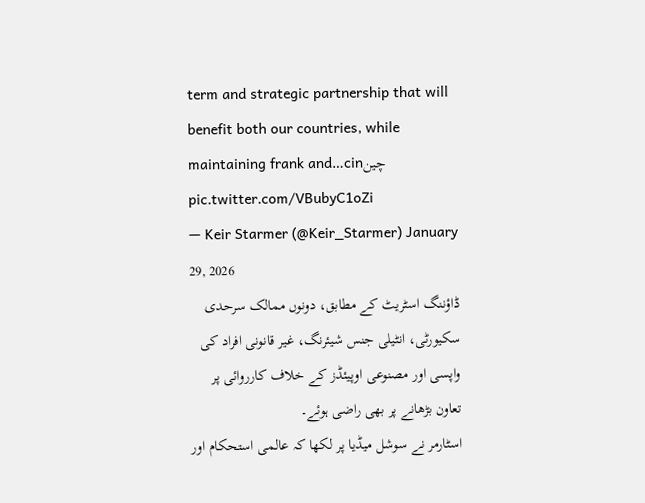term and strategic partnership that will benefit both our countries, while maintaining frank and…cinچین pic.twitter.com/VBubyC1oZi
— Keir Starmer (@Keir_Starmer) January 29, 2026
ڈاؤننگ اسٹریٹ کے مطابق، دونوں ممالک سرحدی سکیورٹی، انٹیلی جنس شیئرنگ، غیر قانونی افراد کی واپسی اور مصنوعی اوپیئڈز کے خلاف کارروائی پر تعاون بڑھانے پر بھی راضی ہوئے۔
اسٹارمر نے سوشل میڈیا پر لکھا کہ عالمی استحکام اور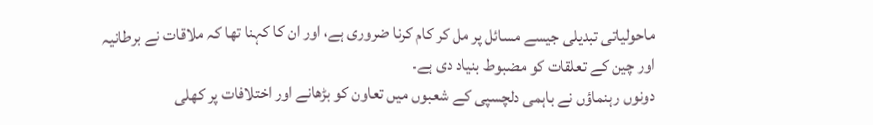ماحولیاتی تبدیلی جیسے مسائل پر مل کر کام کرنا ضروری ہے، اور ان کا کہنا تھا کہ ملاقات نے برطانیہ اور چین کے تعلقات کو مضبوط بنیاد دی ہے۔
دونوں رہنماؤں نے باہمی دلچسپی کے شعبوں میں تعاون کو بڑھانے اور اختلافات پر کھلی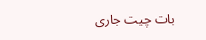بات چیت جاری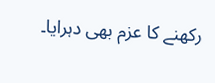رکھنے کا عزم بھی دہرایا۔